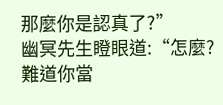那麼你是認真了?”
幽冥先生瞪眼道:“怎麼?難道你當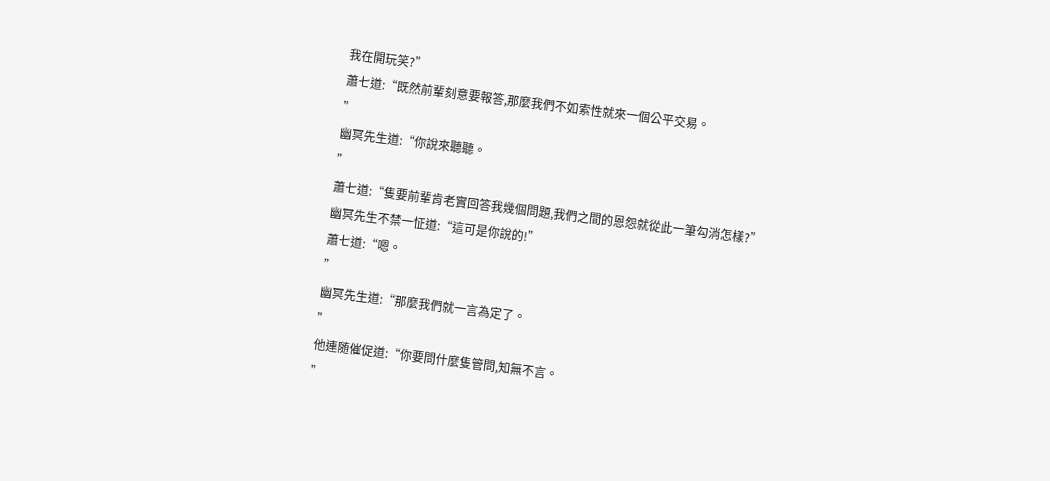我在開玩笑?”
蕭七道:“既然前輩刻意要報答,那麼我們不如索性就來一個公平交易。
”
幽冥先生道:“你說來聽聽。
”
蕭七道:“隻要前輩肯老實回答我幾個問題,我們之間的恩怨就從此一筆勾消怎樣?”
幽冥先生不禁一怔道:“這可是你說的!”
蕭七道:“嗯。
”
幽冥先生道:“那麼我們就一言為定了。
”
他連随催促道:“你要問什麼隻管問,知無不言。
”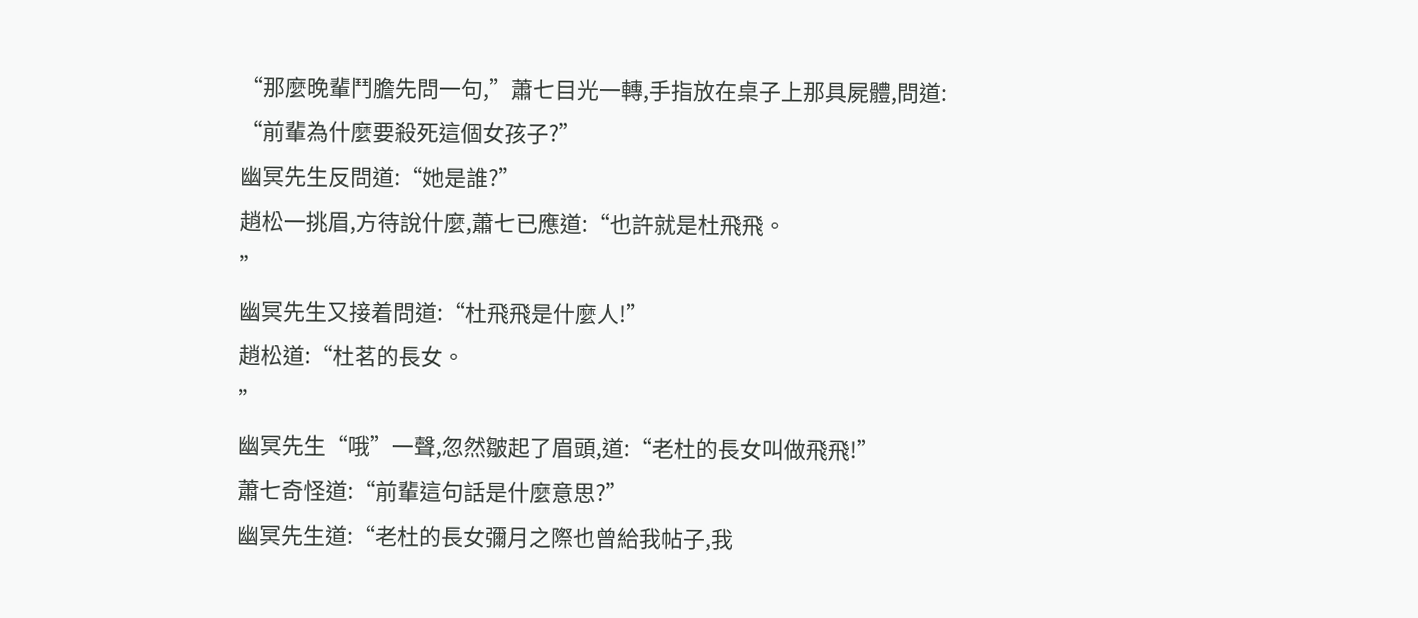“那麼晚輩鬥膽先問一句,”蕭七目光一轉,手指放在桌子上那具屍體,問道:
“前輩為什麼要殺死這個女孩子?”
幽冥先生反問道:“她是誰?”
趙松一挑眉,方待說什麼,蕭七已應道:“也許就是杜飛飛。
”
幽冥先生又接着問道:“杜飛飛是什麼人!”
趙松道:“杜茗的長女。
”
幽冥先生“哦”一聲,忽然皺起了眉頭,道:“老杜的長女叫做飛飛!”
蕭七奇怪道:“前輩這句話是什麼意思?”
幽冥先生道:“老杜的長女彌月之際也曾給我帖子,我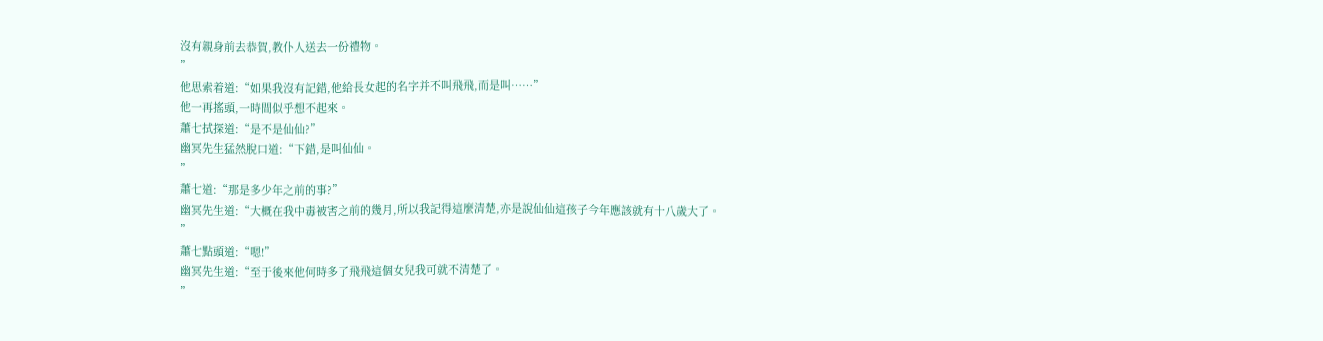沒有親身前去恭賀,教仆人送去一份禮物。
”
他思索着道:“如果我沒有記錯,他給長女起的名字并不叫飛飛,而是叫……”
他一再搖頭,一時間似乎想不起來。
蕭七拭探道:“是不是仙仙?”
幽冥先生猛然脫口道:“下錯,是叫仙仙。
”
蕭七道:“那是多少年之前的事?”
幽冥先生道:“大概在我中毒被害之前的幾月,所以我記得這麼清楚,亦是說仙仙這孩子今年應該就有十八歲大了。
”
蕭七點頭道:“嗯!”
幽冥先生道:“至于後來他何時多了飛飛這個女兒我可就不清楚了。
”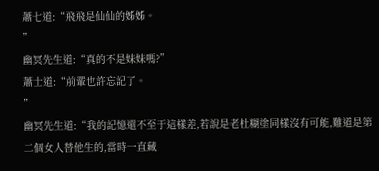蕭七道:“飛飛是仙仙的姊姊。
”
幽冥先生道:“真的不是妹妹嗎?”
蕭士道:“前輩也許忘記了。
”
幽冥先生道:“我的記憶還不至于這樣差,若說是老杜糊塗同樣沒有可能,難道是第二個女人替他生的,當時一直藏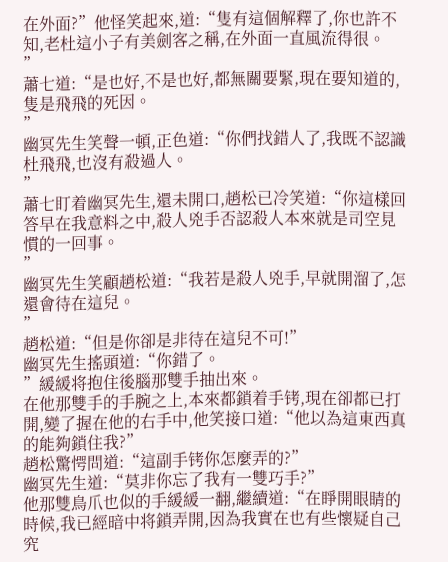在外面?”他怪笑起來,道:“隻有這個解釋了,你也許不知,老杜這小子有美劍客之稱,在外面一直風流得很。
”
蕭七道:“是也好,不是也好,都無關要緊,現在要知道的,隻是飛飛的死因。
”
幽冥先生笑聲一頓,正色道:“你們找錯人了,我既不認識杜飛飛,也沒有殺過人。
”
蕭七盯着幽冥先生,還未開口,趙松已冷笑道:“你這樣回答早在我意料之中,殺人兇手否認殺人本來就是司空見慣的一回事。
”
幽冥先生笑顧趙松道:“我若是殺人兇手,早就開溜了,怎還會待在這兒。
”
趙松道:“但是你卻是非待在這兒不可!”
幽冥先生搖頭道:“你錯了。
”緩緩将抱住後腦那雙手抽出來。
在他那雙手的手腕之上,本來都鎖着手铐,現在卻都已打開,變了握在他的右手中,他笑接口道:“他以為這東西真的能夠鎖住我?”
趙松驚愕問道:“這副手铐你怎麼弄的?”
幽冥先生道:“莫非你忘了我有一雙巧手?”
他那雙鳥爪也似的手緩緩一翻,繼續道:“在睜開眼睛的時候,我已經暗中将鎖弄開,因為我實在也有些懷疑自己究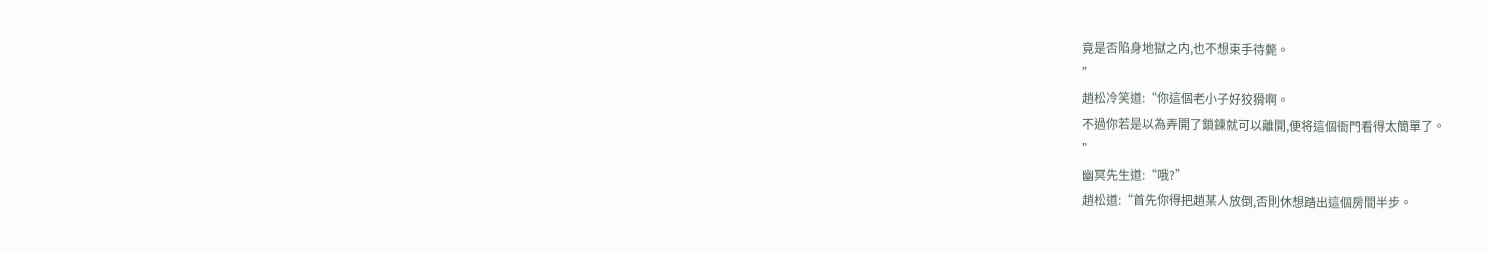竟是否陷身地獄之内,也不想束手待斃。
”
趙松冷笑道:“你這個老小子好狡猾啊。
不過你若是以為弄開了鎖鍊就可以離開,便将這個衙門看得太簡單了。
”
幽冥先生道:“哦?”
趙松道:“首先你得把趙某人放倒,否則休想踏出這個房間半步。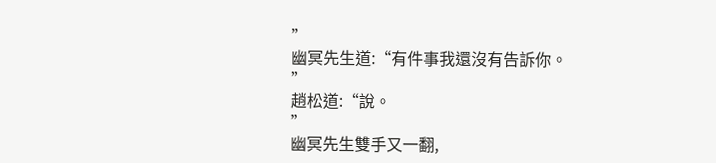”
幽冥先生道:“有件事我還沒有告訴你。
”
趙松道:“說。
”
幽冥先生雙手又一翻,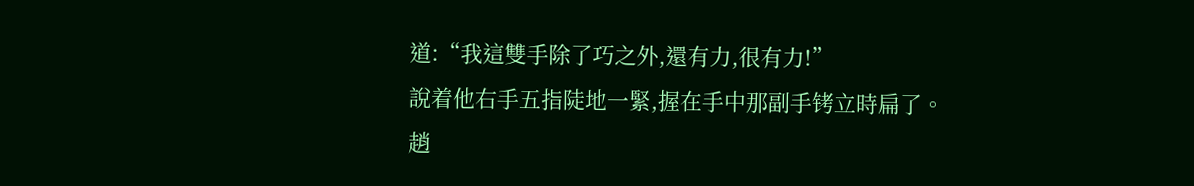道:“我這雙手除了巧之外,還有力,很有力!”
說着他右手五指陡地一緊,握在手中那副手铐立時扁了。
趙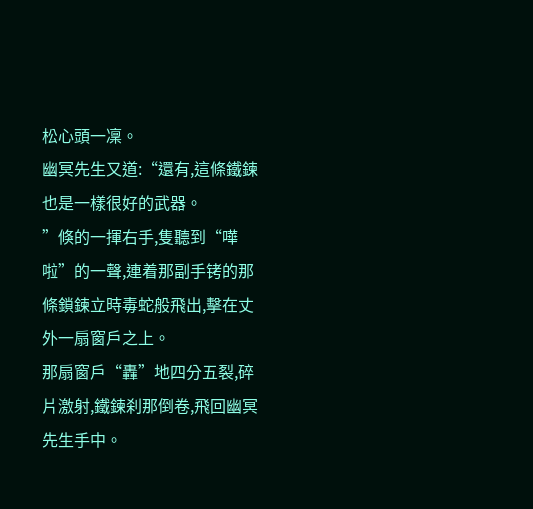松心頭一凜。
幽冥先生又道:“還有,這條鐵鍊也是一樣很好的武器。
”倏的一揮右手,隻聽到“嘩啦”的一聲,連着那副手铐的那條鎖鍊立時毒蛇般飛出,擊在丈外一扇窗戶之上。
那扇窗戶“轟”地四分五裂,碎片激射,鐵鍊刹那倒卷,飛回幽冥先生手中。